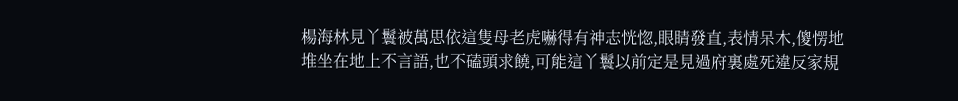楊海林見丫鬟被萬思依這隻母老虎嚇得有神志恍惚,眼睛發直,表情呆木,傻愣地堆坐在地上不言語,也不磕頭求饒,可能這丫鬟以前定是見過府裏處死違反家規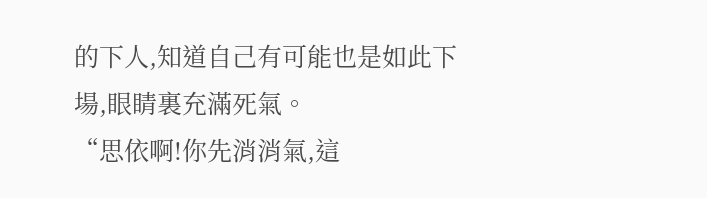的下人,知道自己有可能也是如此下場,眼睛裏充滿死氣。
“思依啊!你先消消氣,這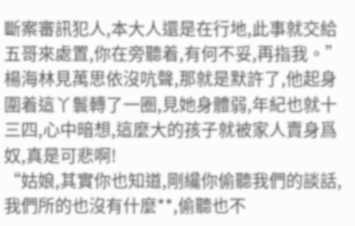斷案審訊犯人,本大人還是在行地,此事就交給五哥來處置,你在旁聽着,有何不妥,再指我。”
楊海林見萬思依沒吭聲,那就是默許了,他起身圍着這丫鬟轉了一圈,見她身體弱,年紀也就十三四,心中暗想,這麼大的孩子就被家人賣身爲奴,真是可悲啊!
“姑娘,其實你也知道,剛纔你偷聽我們的談話,我們所的也沒有什麼**,偷聽也不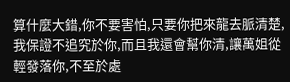算什麼大錯,你不要害怕,只要你把來龍去脈清楚,我保證不追究於你,而且我還會幫你清,讓萬姐從輕發落你,不至於處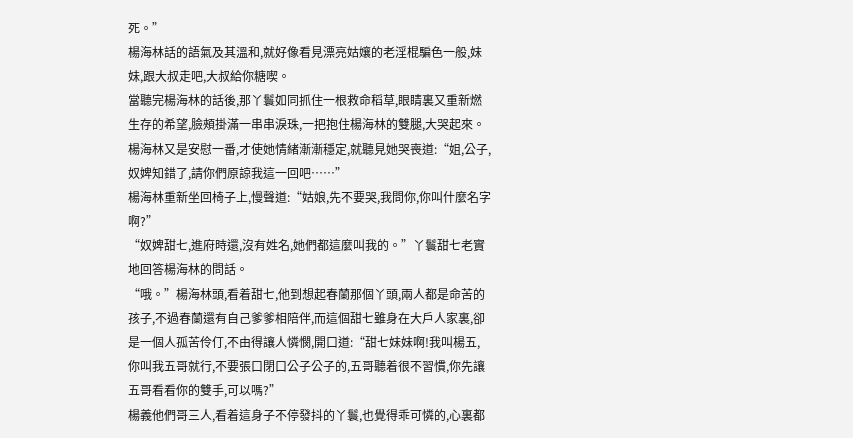死。”
楊海林話的語氣及其溫和,就好像看見漂亮姑孃的老淫棍騙色一般,妹妹,跟大叔走吧,大叔給你糖喫。
當聽完楊海林的話後,那丫鬟如同抓住一根救命稻草,眼睛裏又重新燃生存的希望,臉頰掛滿一串串淚珠,一把抱住楊海林的雙腿,大哭起來。
楊海林又是安慰一番,才使她情緒漸漸穩定,就聽見她哭喪道:“姐,公子,奴婢知錯了,請你們原諒我這一回吧……”
楊海林重新坐回椅子上,慢聲道:“姑娘,先不要哭,我問你,你叫什麼名字啊?”
“奴婢甜七,進府時還,沒有姓名,她們都這麼叫我的。”丫鬟甜七老實地回答楊海林的問話。
“哦。”楊海林頭,看着甜七,他到想起春蘭那個丫頭,兩人都是命苦的孩子,不過春蘭還有自己爹爹相陪伴,而這個甜七雖身在大戶人家裏,卻是一個人孤苦伶仃,不由得讓人憐憫,開口道:“甜七妹妹啊!我叫楊五,你叫我五哥就行,不要張口閉口公子公子的,五哥聽着很不習慣,你先讓五哥看看你的雙手,可以嗎?”
楊義他們哥三人,看着這身子不停發抖的丫鬟,也覺得乖可憐的,心裏都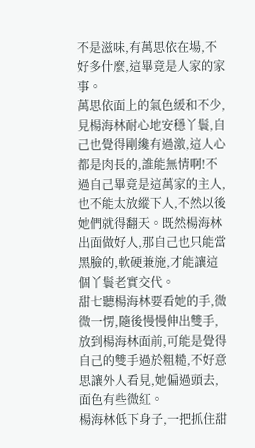不是滋味,有萬思依在場,不好多什麼,這畢竟是人家的家事。
萬思依面上的氣色緩和不少,見楊海林耐心地安穩丫鬟,自己也覺得剛纔有過激,這人心都是肉長的,誰能無情啊!不過自己畢竟是這萬家的主人,也不能太放縱下人,不然以後她們就得翻天。既然楊海林出面做好人,那自己也只能當黑臉的,軟硬兼施,才能讓這個丫鬟老實交代。
甜七聽楊海林要看她的手,微微一愣,隨後慢慢伸出雙手,放到楊海林面前,可能是覺得自己的雙手過於粗糙,不好意思讓外人看見,她偏過頭去,面色有些微紅。
楊海林低下身子,一把抓住甜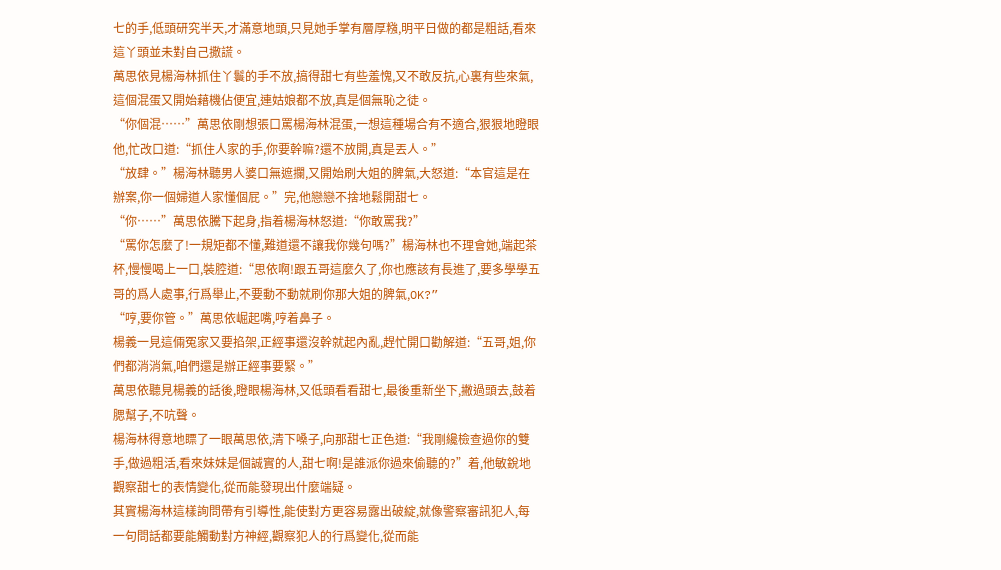七的手,低頭研究半天,才滿意地頭,只見她手掌有層厚糨,明平日做的都是粗話,看來這丫頭並未對自己撒謊。
萬思依見楊海林抓住丫鬟的手不放,搞得甜七有些羞愧,又不敢反抗,心裏有些來氣,這個混蛋又開始藉機佔便宜,連姑娘都不放,真是個無恥之徒。
“你個混……”萬思依剛想張口罵楊海林混蛋,一想這種場合有不適合,狠狠地瞪眼他,忙改口道:“抓住人家的手,你要幹嘛?還不放開,真是丟人。”
“放肆。”楊海林聽男人婆口無遮攔,又開始刷大姐的脾氣,大怒道:“本官這是在辦案,你一個婦道人家懂個屁。”完,他戀戀不捨地鬆開甜七。
“你……”萬思依騰下起身,指着楊海林怒道:“你敢罵我?”
“罵你怎麼了!一規矩都不懂,難道還不讓我你幾句嗎?”楊海林也不理會她,端起茶杯,慢慢喝上一口,裝腔道:“思依啊!跟五哥這麼久了,你也應該有長進了,要多學學五哥的爲人處事,行爲舉止,不要動不動就刷你那大姐的脾氣,OK?”
“哼,要你管。”萬思依崛起嘴,哼着鼻子。
楊義一見這倆冤家又要掐架,正經事還沒幹就起內亂,趕忙開口勸解道:“五哥,姐,你們都消消氣,咱們還是辦正經事要緊。”
萬思依聽見楊義的話後,瞪眼楊海林,又低頭看看甜七,最後重新坐下,撇過頭去,鼓着腮幫子,不吭聲。
楊海林得意地瞟了一眼萬思依,清下嗓子,向那甜七正色道:“我剛纔檢查過你的雙手,做過粗活,看來妹妹是個誠實的人,甜七啊!是誰派你過來偷聽的?”着,他敏銳地觀察甜七的表情變化,從而能發現出什麼端疑。
其實楊海林這樣詢問帶有引導性,能使對方更容易露出破綻,就像警察審訊犯人,每一句問話都要能觸動對方神經,觀察犯人的行爲變化,從而能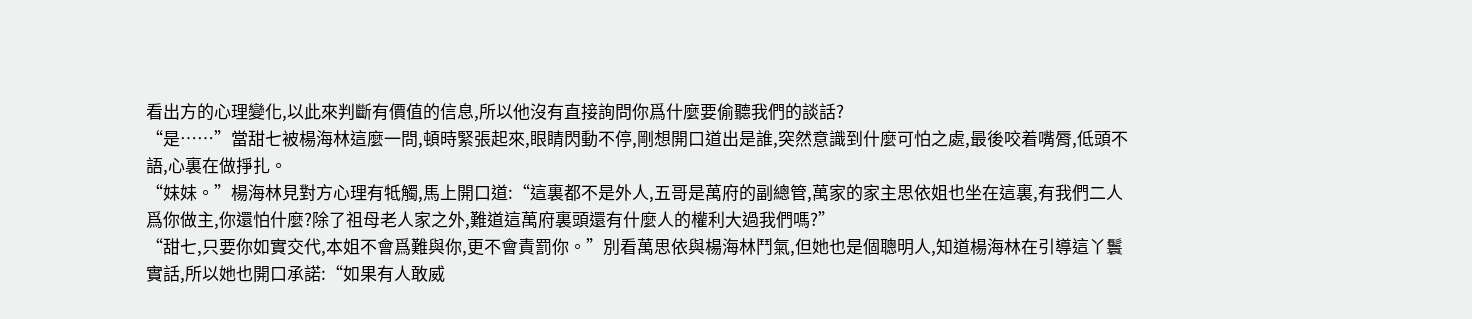看出方的心理變化,以此來判斷有價值的信息,所以他沒有直接詢問你爲什麼要偷聽我們的談話?
“是……”當甜七被楊海林這麼一問,頓時緊張起來,眼睛閃動不停,剛想開口道出是誰,突然意識到什麼可怕之處,最後咬着嘴脣,低頭不語,心裏在做掙扎。
“妹妹。”楊海林見對方心理有牴觸,馬上開口道:“這裏都不是外人,五哥是萬府的副總管,萬家的家主思依姐也坐在這裏,有我們二人爲你做主,你還怕什麼?除了祖母老人家之外,難道這萬府裏頭還有什麼人的權利大過我們嗎?”
“甜七,只要你如實交代,本姐不會爲難與你,更不會責罰你。”別看萬思依與楊海林鬥氣,但她也是個聰明人,知道楊海林在引導這丫鬟實話,所以她也開口承諾:“如果有人敢威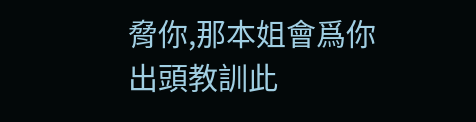脅你,那本姐會爲你出頭教訓此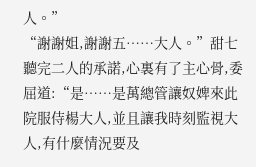人。”
“謝謝姐,謝謝五……大人。”甜七聽完二人的承諾,心裏有了主心骨,委屈道:“是……是萬總管讓奴婢來此院服侍楊大人,並且讓我時刻監視大人,有什麼情況要及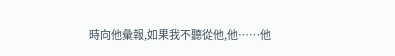時向他彙報,如果我不聽從他,他……他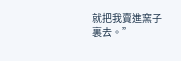就把我賣進窯子裏去。”